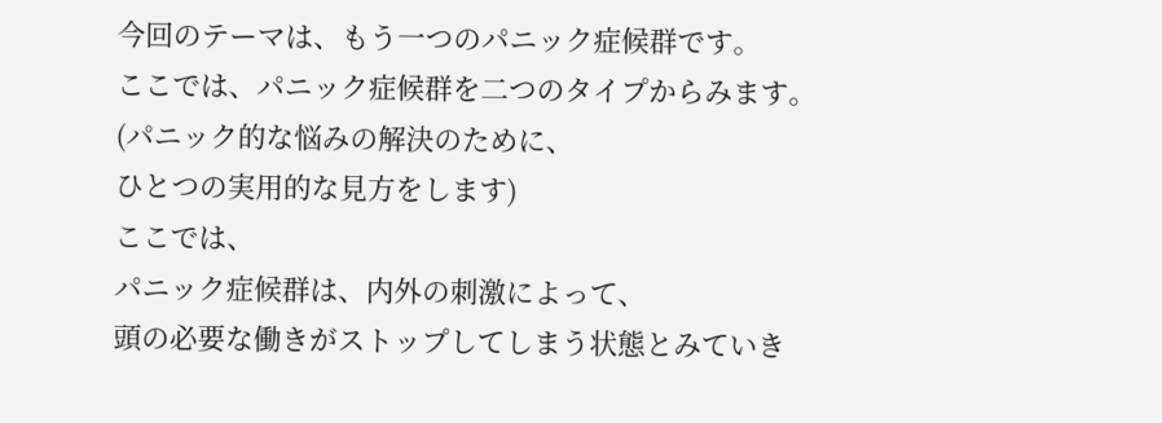今回のテーマは、もう一つのパニック症候群です。
ここでは、パニック症候群を二つのタイプからみます。
(パニック的な悩みの解決のために、
ひとつの実用的な見方をします)
ここでは、
パニック症候群は、内外の刺激によって、
頭の必要な働きがストップしてしまう状態とみていき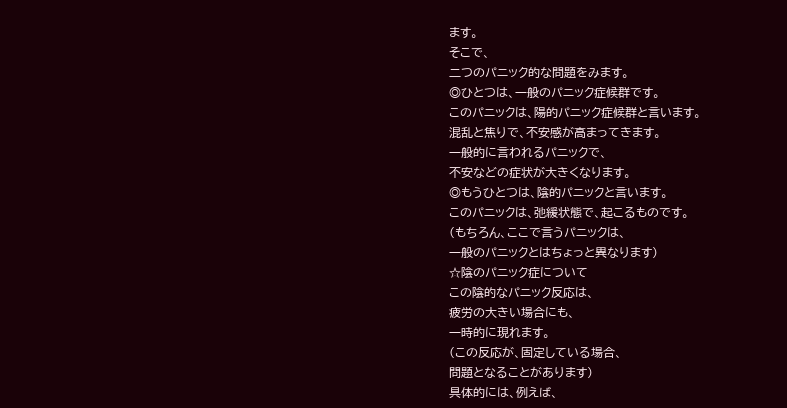ます。
そこで、
二つのパニック的な問題をみます。
◎ひとつは、一般のパニック症候群です。
このパニックは、陽的パニック症候群と言います。
混乱と焦りで、不安感が高まってきます。
一般的に言われるパニックで、
不安などの症状が大きくなります。
◎もうひとつは、陰的パニックと言います。
このパニックは、弛緩状態で、起こるものです。
(もちろん、ここで言うパニックは、
一般のパニックとはちょっと異なります)
☆陰のパニック症について
この陰的なパニック反応は、
疲労の大きい場合にも、
一時的に現れます。
(この反応が、固定している場合、
問題となることがあります)
具体的には、例えば、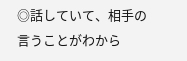◎話していて、相手の言うことがわから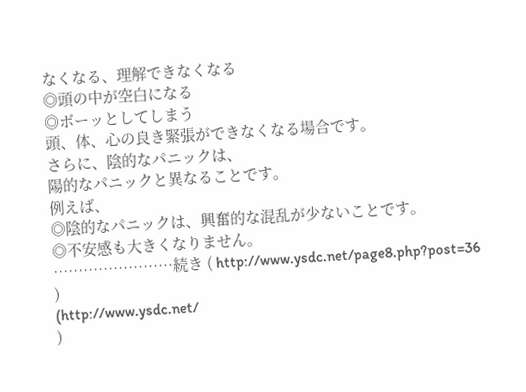なくなる、理解できなくなる
◎頭の中が空白になる
◎ボーッとしてしまう
頭、体、心の良き緊張ができなくなる場合です。
さらに、陰的なパニックは、
陽的なパニックと異なることです。
例えば、
◎陰的なパニックは、興奮的な混乱が少ないことです。
◎不安感も大きくなりません。
……………………続き ( http://www.ysdc.net/page8.php?post=36
)
(http://www.ysdc.net/
)